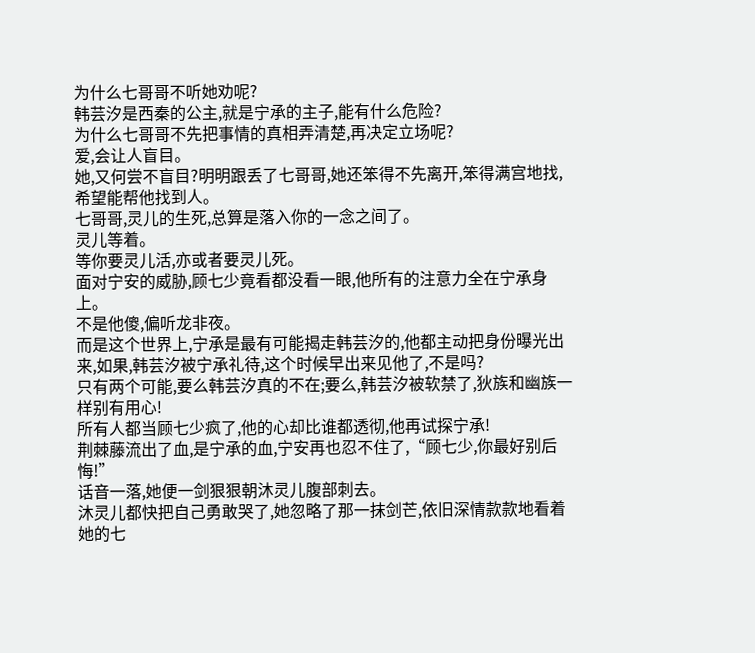为什么七哥哥不听她劝呢?
韩芸汐是西秦的公主,就是宁承的主子,能有什么危险?
为什么七哥哥不先把事情的真相弄清楚,再决定立场呢?
爱,会让人盲目。
她,又何尝不盲目?明明跟丢了七哥哥,她还笨得不先离开,笨得满宫地找,希望能帮他找到人。
七哥哥,灵儿的生死,总算是落入你的一念之间了。
灵儿等着。
等你要灵儿活,亦或者要灵儿死。
面对宁安的威胁,顾七少竟看都没看一眼,他所有的注意力全在宁承身上。
不是他傻,偏听龙非夜。
而是这个世界上,宁承是最有可能揭走韩芸汐的,他都主动把身份曝光出来,如果,韩芸汐被宁承礼待,这个时候早出来见他了,不是吗?
只有两个可能,要么韩芸汐真的不在;要么,韩芸汐被软禁了,狄族和幽族一样别有用心!
所有人都当顾七少疯了,他的心却比谁都透彻,他再试探宁承!
荆棘藤流出了血,是宁承的血,宁安再也忍不住了,“顾七少,你最好别后悔!”
话音一落,她便一剑狠狠朝沐灵儿腹部刺去。
沐灵儿都快把自己勇敢哭了,她忽略了那一抹剑芒,依旧深情款款地看着她的七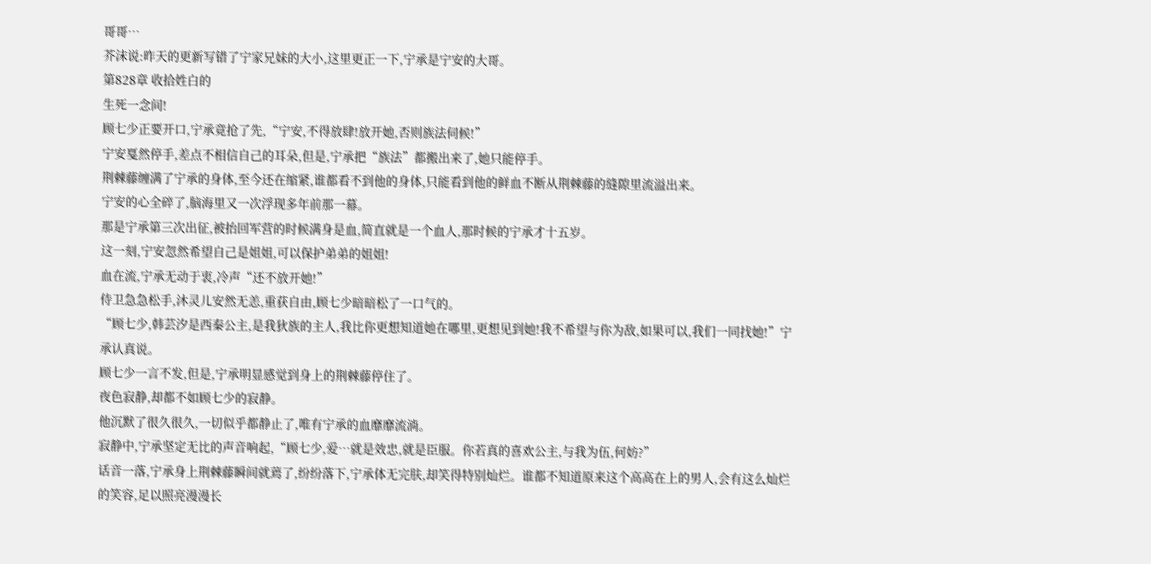哥哥…
芥沫说:昨天的更新写错了宁家兄妹的大小,这里更正一下,宁承是宁安的大哥。
第828章 收拾姓白的
生死一念间!
顾七少正要开口,宁承竟抢了先,“宁安,不得放肆!放开她,否则族法伺候!”
宁安戛然停手,差点不相信自己的耳朵,但是,宁承把“族法”都搬出来了,她只能停手。
荆棘藤缠满了宁承的身体,至今还在缩紧,谁都看不到他的身体,只能看到他的鲜血不断从荆棘藤的缝隙里流溢出来。
宁安的心全碎了,脑海里又一次浮现多年前那一幕。
那是宁承第三次出征,被抬回军营的时候满身是血,简直就是一个血人,那时候的宁承才十五岁。
这一刻,宁安忽然希望自己是姐姐,可以保护弟弟的姐姐!
血在流,宁承无动于衷,冷声“还不放开她!”
侍卫急急松手,沐灵儿安然无恙,重获自由,顾七少暗暗松了一口气的。
“顾七少,韩芸汐是西秦公主,是我狄族的主人,我比你更想知道她在哪里,更想见到她!我不希望与你为敌,如果可以,我们一同找她!”宁承认真说。
顾七少一言不发,但是,宁承明显感觉到身上的荆棘藤停住了。
夜色寂静,却都不如顾七少的寂静。
他沉默了很久很久,一切似乎都静止了,唯有宁承的血靡靡流淌。
寂静中,宁承坚定无比的声音响起,“顾七少,爱…就是效忠,就是臣服。你若真的喜欢公主,与我为伍,何妨?”
话音一落,宁承身上荆棘藤瞬间就蔫了,纷纷落下,宁承体无完肤,却笑得特别灿烂。谁都不知道原来这个高高在上的男人,会有这么灿烂的笑容,足以照亮漫漫长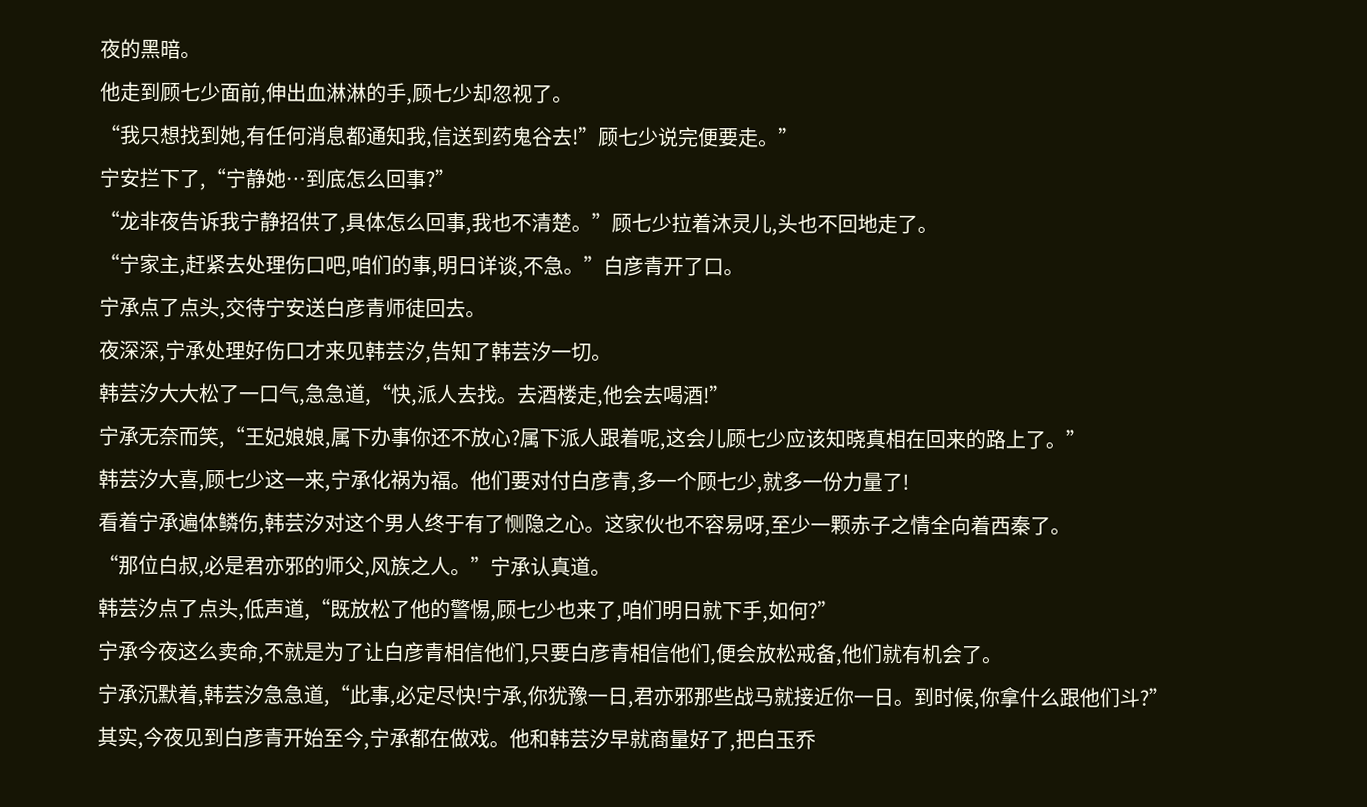夜的黑暗。
他走到顾七少面前,伸出血淋淋的手,顾七少却忽视了。
“我只想找到她,有任何消息都通知我,信送到药鬼谷去!”顾七少说完便要走。”
宁安拦下了,“宁静她…到底怎么回事?”
“龙非夜告诉我宁静招供了,具体怎么回事,我也不清楚。”顾七少拉着沐灵儿,头也不回地走了。
“宁家主,赶紧去处理伤口吧,咱们的事,明日详谈,不急。”白彦青开了口。
宁承点了点头,交待宁安送白彦青师徒回去。
夜深深,宁承处理好伤口才来见韩芸汐,告知了韩芸汐一切。
韩芸汐大大松了一口气,急急道,“快,派人去找。去酒楼走,他会去喝酒!”
宁承无奈而笑,“王妃娘娘,属下办事你还不放心?属下派人跟着呢,这会儿顾七少应该知晓真相在回来的路上了。”
韩芸汐大喜,顾七少这一来,宁承化祸为福。他们要对付白彦青,多一个顾七少,就多一份力量了!
看着宁承遍体鳞伤,韩芸汐对这个男人终于有了恻隐之心。这家伙也不容易呀,至少一颗赤子之情全向着西秦了。
“那位白叔,必是君亦邪的师父,风族之人。”宁承认真道。
韩芸汐点了点头,低声道,“既放松了他的警惕,顾七少也来了,咱们明日就下手,如何?”
宁承今夜这么卖命,不就是为了让白彦青相信他们,只要白彦青相信他们,便会放松戒备,他们就有机会了。
宁承沉默着,韩芸汐急急道,“此事,必定尽快!宁承,你犹豫一日,君亦邪那些战马就接近你一日。到时候,你拿什么跟他们斗?”
其实,今夜见到白彦青开始至今,宁承都在做戏。他和韩芸汐早就商量好了,把白玉乔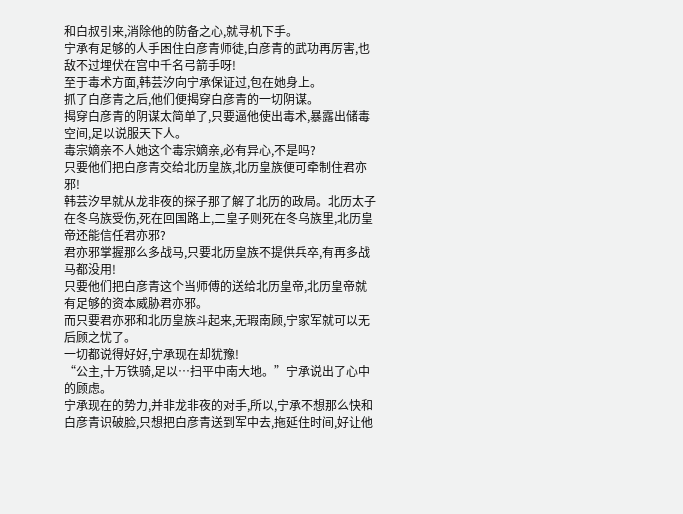和白叔引来,消除他的防备之心,就寻机下手。
宁承有足够的人手困住白彦青师徒,白彦青的武功再厉害,也敌不过埋伏在宫中千名弓箭手呀!
至于毒术方面,韩芸汐向宁承保证过,包在她身上。
抓了白彦青之后,他们便揭穿白彦青的一切阴谋。
揭穿白彦青的阴谋太简单了,只要逼他使出毒术,暴露出储毒空间,足以说服天下人。
毒宗嫡亲不人她这个毒宗嫡亲,必有异心,不是吗?
只要他们把白彦青交给北历皇族,北历皇族便可牵制住君亦邪!
韩芸汐早就从龙非夜的探子那了解了北历的政局。北历太子在冬乌族受伤,死在回国路上,二皇子则死在冬乌族里,北历皇帝还能信任君亦邪?
君亦邪掌握那么多战马,只要北历皇族不提供兵卒,有再多战马都没用!
只要他们把白彦青这个当师傅的送给北历皇帝,北历皇帝就有足够的资本威胁君亦邪。
而只要君亦邪和北历皇族斗起来,无瑕南顾,宁家军就可以无后顾之忧了。
一切都说得好好,宁承现在却犹豫!
“公主,十万铁骑,足以…扫平中南大地。”宁承说出了心中的顾虑。
宁承现在的势力,并非龙非夜的对手,所以,宁承不想那么快和白彦青识破脸,只想把白彦青送到军中去,拖延住时间,好让他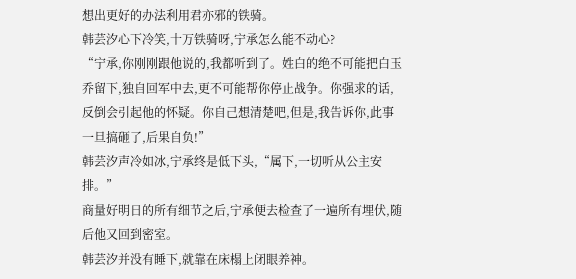想出更好的办法利用君亦邪的铁骑。
韩芸汐心下冷笑,十万铁骑呀,宁承怎么能不动心?
“宁承,你刚刚跟他说的,我都听到了。姓白的绝不可能把白玉乔留下,独自回军中去,更不可能帮你停止战争。你强求的话,反倒会引起他的怀疑。你自己想清楚吧,但是,我告诉你,此事一旦搞砸了,后果自负!”
韩芸汐声冷如冰,宁承终是低下头,“属下,一切听从公主安排。”
商量好明日的所有细节之后,宁承便去检查了一遍所有埋伏,随后他又回到密室。
韩芸汐并没有睡下,就靠在床榻上闭眼养神。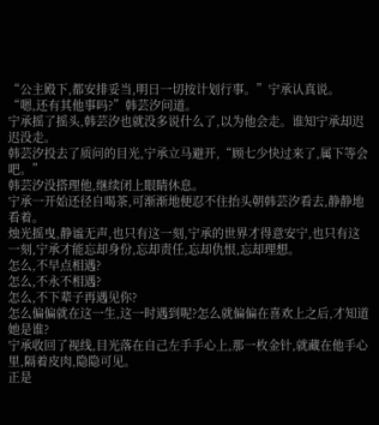“公主殿下,都安排妥当,明日一切按计划行事。”宁承认真说。
“嗯,还有其他事吗?”韩芸汐问道。
宁承摇了摇头,韩芸汐也就没多说什么了,以为他会走。谁知宁承却迟迟没走。
韩芸汐投去了质问的目光,宁承立马避开,“顾七少快过来了,属下等会吧。”
韩芸汐没搭理他,继续闭上眼睛休息。
宁承一开始还径自喝茶,可渐渐地便忍不住抬头朝韩芸汐看去,静静地看着。
烛光摇曳,静谧无声,也只有这一刻,宁承的世界才得意安宁,也只有这一刻,宁承才能忘却身份,忘却责任,忘却仇恨,忘却理想。
怎么,不早点相遇?
怎么,不永不相遇?
怎么,不下辈子再遇见你?
怎么偏偏就在这一生,这一时遇到呢?怎么就偏偏在喜欢上之后,才知道她是谁?
宁承收回了视线,目光落在自己左手手心上,那一枚金针,就藏在他手心里,隔着皮肉,隐隐可见。
正是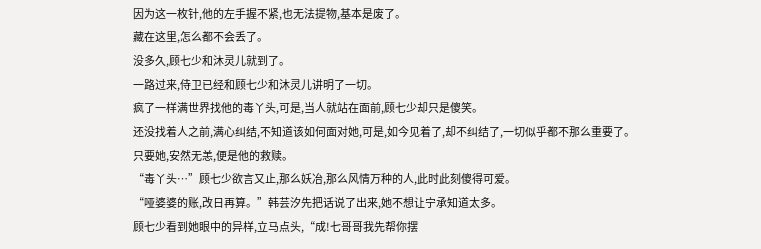因为这一枚针,他的左手握不紧,也无法提物,基本是废了。
藏在这里,怎么都不会丢了。
没多久,顾七少和沐灵儿就到了。
一路过来,侍卫已经和顾七少和沐灵儿讲明了一切。
疯了一样满世界找他的毒丫头,可是,当人就站在面前,顾七少却只是傻笑。
还没找着人之前,满心纠结,不知道该如何面对她,可是,如今见着了,却不纠结了,一切似乎都不那么重要了。
只要她,安然无恙,便是他的救赎。
“毒丫头…”顾七少欲言又止,那么妖冶,那么风情万种的人,此时此刻傻得可爱。
“哑婆婆的账,改日再算。”韩芸汐先把话说了出来,她不想让宁承知道太多。
顾七少看到她眼中的异样,立马点头,“成!七哥哥我先帮你摆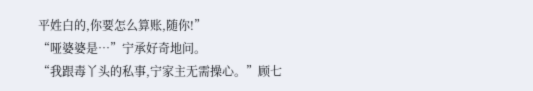平姓白的,你要怎么算账,随你!”
“哑婆婆是…”宁承好奇地问。
“我跟毒丫头的私事,宁家主无需操心。”顾七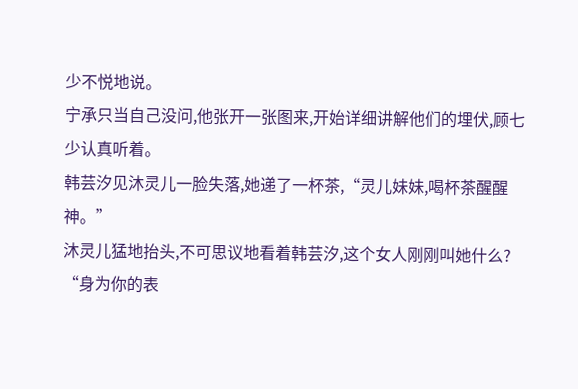少不悦地说。
宁承只当自己没问,他张开一张图来,开始详细讲解他们的埋伏,顾七少认真听着。
韩芸汐见沐灵儿一脸失落,她递了一杯茶,“灵儿妹妹,喝杯茶醒醒神。”
沐灵儿猛地抬头,不可思议地看着韩芸汐,这个女人刚刚叫她什么?
“身为你的表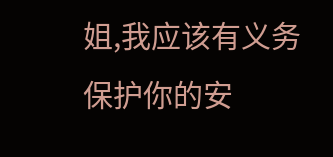姐,我应该有义务保护你的安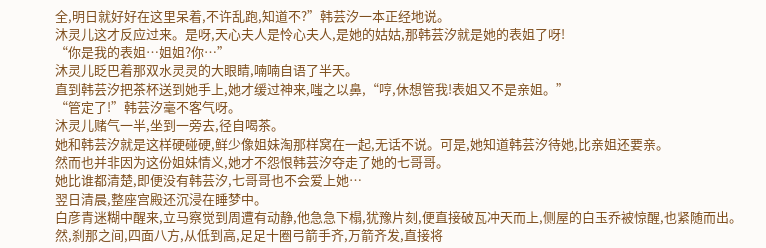全,明日就好好在这里呆着,不许乱跑,知道不?”韩芸汐一本正经地说。
沐灵儿这才反应过来。是呀,天心夫人是怜心夫人,是她的姑姑,那韩芸汐就是她的表姐了呀!
“你是我的表姐…姐姐?你…”
沐灵儿眨巴着那双水灵灵的大眼睛,喃喃自语了半天。
直到韩芸汐把茶杯送到她手上,她才缓过神来,嗤之以鼻,“哼,休想管我!表姐又不是亲姐。”
“管定了!”韩芸汐毫不客气呀。
沐灵儿赌气一半,坐到一旁去,径自喝茶。
她和韩芸汐就是这样硬碰硬,鲜少像姐妹淘那样窝在一起,无话不说。可是,她知道韩芸汐待她,比亲姐还要亲。
然而也并非因为这份姐妹情义,她才不怨恨韩芸汐夺走了她的七哥哥。
她比谁都清楚,即便没有韩芸汐,七哥哥也不会爱上她…
翌日清晨,整座宫殿还沉浸在睡梦中。
白彦青迷糊中醒来,立马察觉到周遭有动静,他急急下榻,犹豫片刻,便直接破瓦冲天而上,侧屋的白玉乔被惊醒,也紧随而出。
然,刹那之间,四面八方,从低到高,足足十圈弓箭手齐,万箭齐发,直接将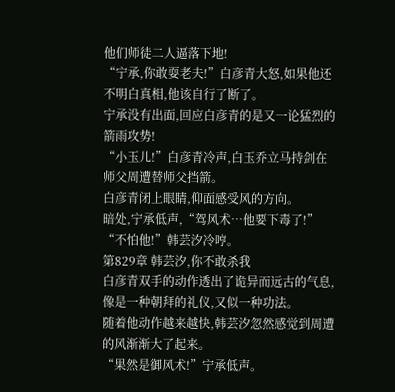他们师徒二人逼落下地!
“宁承,你敢耍老夫!”白彦青大怒,如果他还不明白真相,他该自行了断了。
宁承没有出面,回应白彦青的是又一论猛烈的箭雨攻势!
“小玉儿!”白彦青冷声,白玉乔立马持剑在师父周遭替师父挡箭。
白彦青闭上眼睛,仰面感受风的方向。
暗处,宁承低声,“驾风术…他要下毒了!”
“不怕他!”韩芸汐冷哼。
第829章 韩芸汐,你不敢杀我
白彦青双手的动作透出了诡异而远古的气息,像是一种朝拜的礼仪,又似一种功法。
随着他动作越来越快,韩芸汐忽然感觉到周遭的风渐渐大了起来。
“果然是御风术!”宁承低声。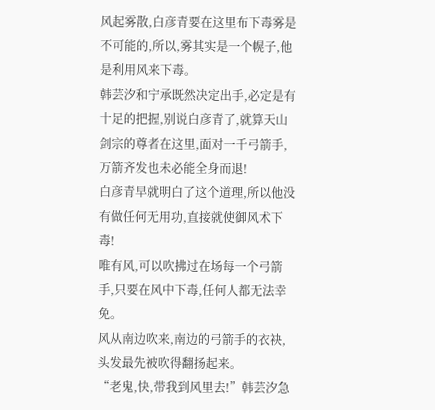风起雾散,白彦青要在这里布下毒雾是不可能的,所以,雾其实是一个幌子,他是利用风来下毒。
韩芸汐和宁承既然决定出手,必定是有十足的把握,别说白彦青了,就算天山剑宗的尊者在这里,面对一千弓箭手,万箭齐发也未必能全身而退!
白彦青早就明白了这个道理,所以他没有做任何无用功,直接就使御风术下毒!
唯有风,可以吹拂过在场每一个弓箭手,只要在风中下毒,任何人都无法幸免。
风从南边吹来,南边的弓箭手的衣袂,头发最先被吹得翻扬起来。
“老鬼,快,带我到风里去!”韩芸汐急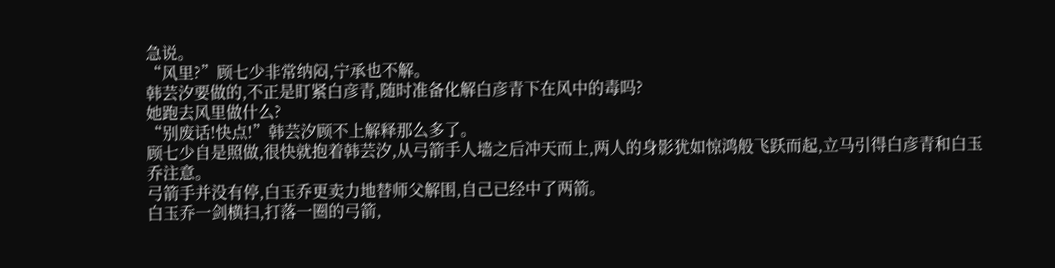急说。
“风里?”顾七少非常纳闷,宁承也不解。
韩芸汐要做的,不正是盯紧白彦青,随时准备化解白彦青下在风中的毒吗?
她跑去风里做什么?
“别废话!快点!”韩芸汐顾不上解释那么多了。
顾七少自是照做,很快就抱着韩芸汐,从弓箭手人墙之后冲天而上,两人的身影犹如惊鸿般飞跃而起,立马引得白彦青和白玉乔注意。
弓箭手并没有停,白玉乔更卖力地替师父解围,自己已经中了两箭。
白玉乔一剑横扫,打落一圈的弓箭,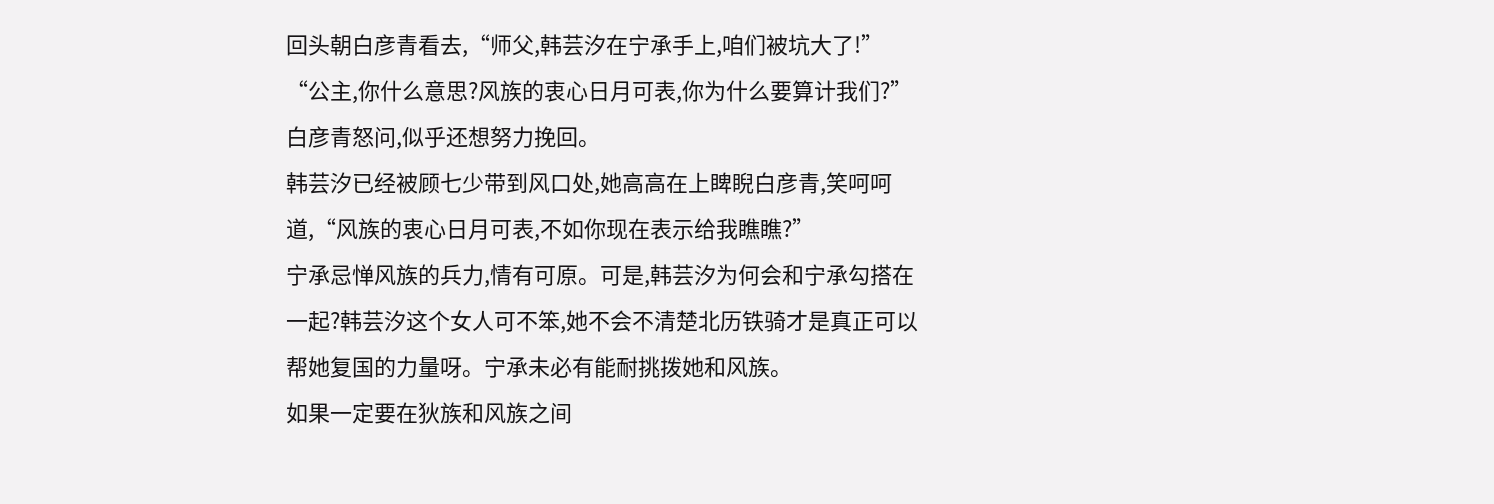回头朝白彦青看去,“师父,韩芸汐在宁承手上,咱们被坑大了!”
“公主,你什么意思?风族的衷心日月可表,你为什么要算计我们?”白彦青怒问,似乎还想努力挽回。
韩芸汐已经被顾七少带到风口处,她高高在上睥睨白彦青,笑呵呵道,“风族的衷心日月可表,不如你现在表示给我瞧瞧?”
宁承忌惮风族的兵力,情有可原。可是,韩芸汐为何会和宁承勾搭在一起?韩芸汐这个女人可不笨,她不会不清楚北历铁骑才是真正可以帮她复国的力量呀。宁承未必有能耐挑拨她和风族。
如果一定要在狄族和风族之间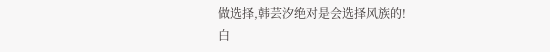做选择,韩芸汐绝对是会选择风族的!
白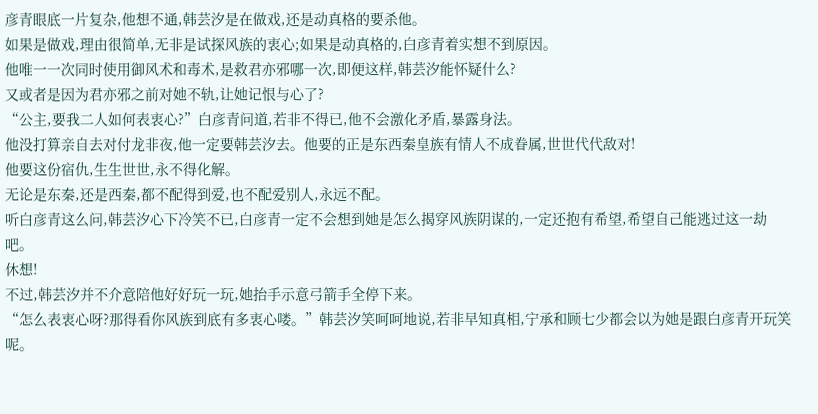彦青眼底一片复杂,他想不通,韩芸汐是在做戏,还是动真格的要杀他。
如果是做戏,理由很简单,无非是试探风族的衷心;如果是动真格的,白彦青着实想不到原因。
他唯一一次同时使用御风术和毒术,是救君亦邪哪一次,即便这样,韩芸汐能怀疑什么?
又或者是因为君亦邪之前对她不轨,让她记恨与心了?
“公主,要我二人如何表衷心?”白彦青问道,若非不得已,他不会激化矛盾,暴露身法。
他没打算亲自去对付龙非夜,他一定要韩芸汐去。他要的正是东西秦皇族有情人不成眷属,世世代代敌对!
他要这份宿仇,生生世世,永不得化解。
无论是东秦,还是西秦,都不配得到爱,也不配爱别人,永远不配。
听白彦青这么问,韩芸汐心下冷笑不已,白彦青一定不会想到她是怎么揭穿风族阴谋的,一定还抱有希望,希望自己能逃过这一劫吧。
休想!
不过,韩芸汐并不介意陪他好好玩一玩,她抬手示意弓箭手全停下来。
“怎么表衷心呀?那得看你风族到底有多衷心喽。”韩芸汐笑呵呵地说,若非早知真相,宁承和顾七少都会以为她是跟白彦青开玩笑呢。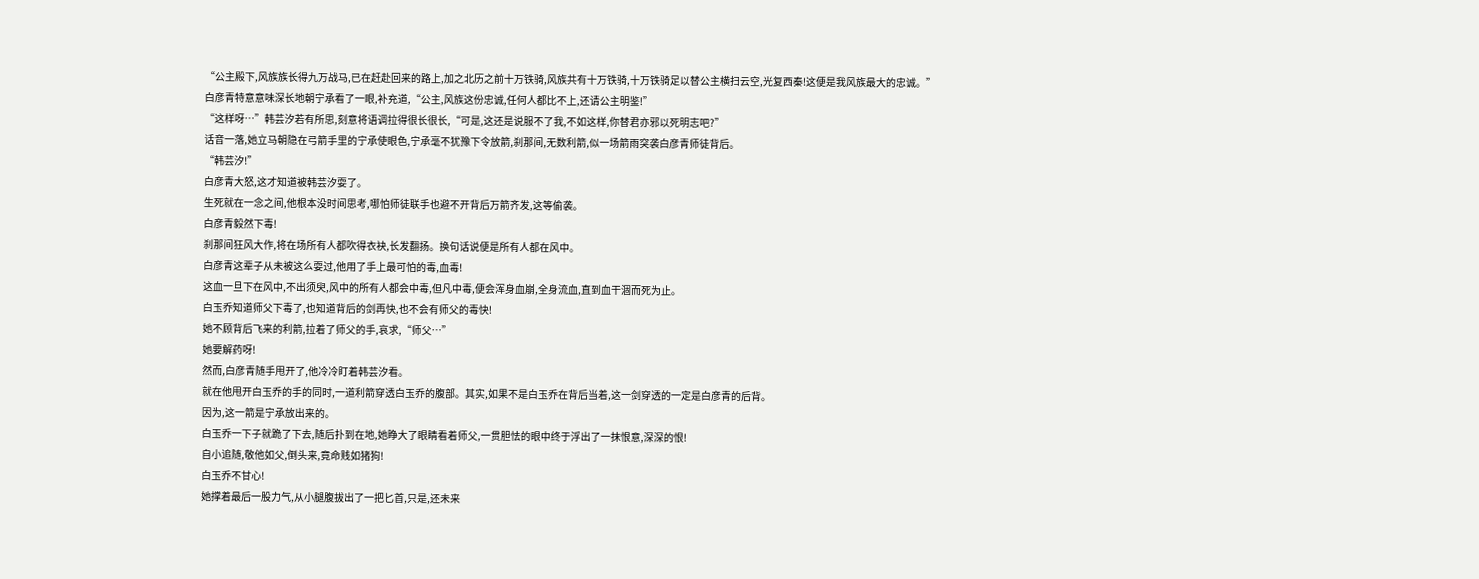“公主殿下,风族族长得九万战马,已在赶赴回来的路上,加之北历之前十万铁骑,风族共有十万铁骑,十万铁骑足以替公主横扫云空,光复西秦!这便是我风族最大的忠诚。”
白彦青特意意味深长地朝宁承看了一眼,补充道,“公主,风族这份忠诚,任何人都比不上,还请公主明鉴!”
“这样呀…”韩芸汐若有所思,刻意将语调拉得很长很长,“可是,这还是说服不了我,不如这样,你替君亦邪以死明志吧?”
话音一落,她立马朝隐在弓箭手里的宁承使眼色,宁承毫不犹豫下令放箭,刹那间,无数利箭,似一场箭雨突袭白彦青师徒背后。
“韩芸汐!”
白彦青大怒,这才知道被韩芸汐耍了。
生死就在一念之间,他根本没时间思考,哪怕师徒联手也避不开背后万箭齐发,这等偷袭。
白彦青毅然下毒!
刹那间狂风大作,将在场所有人都吹得衣袂,长发翻扬。换句话说便是所有人都在风中。
白彦青这辈子从未被这么耍过,他用了手上最可怕的毒,血毒!
这血一旦下在风中,不出须臾,风中的所有人都会中毒,但凡中毒,便会浑身血崩,全身流血,直到血干涸而死为止。
白玉乔知道师父下毒了,也知道背后的剑再快,也不会有师父的毒快!
她不顾背后飞来的利箭,拉着了师父的手,哀求,“师父…”
她要解药呀!
然而,白彦青随手甩开了,他冷冷盯着韩芸汐看。
就在他甩开白玉乔的手的同时,一道利箭穿透白玉乔的腹部。其实,如果不是白玉乔在背后当着,这一剑穿透的一定是白彦青的后背。
因为,这一箭是宁承放出来的。
白玉乔一下子就跪了下去,随后扑到在地,她睁大了眼睛看着师父,一贯胆怯的眼中终于浮出了一抹恨意,深深的恨!
自小追随,敬他如父,倒头来,竟命贱如猪狗!
白玉乔不甘心!
她撑着最后一股力气,从小腿腹拔出了一把匕首,只是,还未来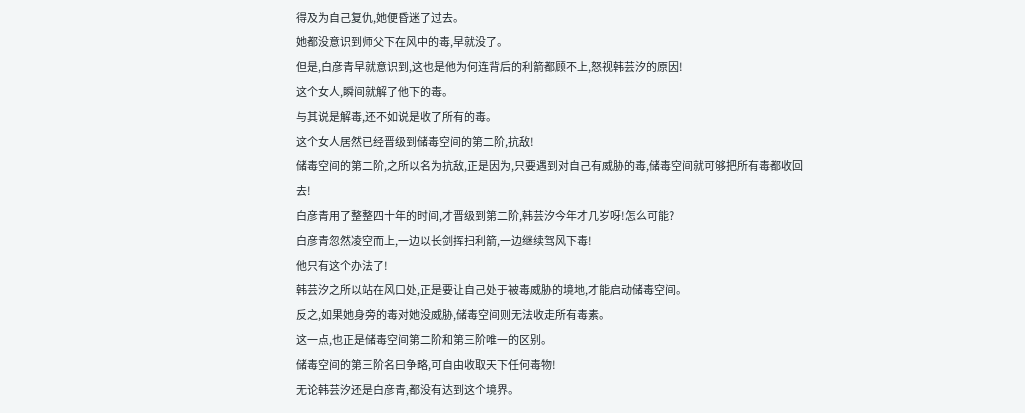得及为自己复仇,她便昏迷了过去。
她都没意识到师父下在风中的毒,早就没了。
但是,白彦青早就意识到,这也是他为何连背后的利箭都顾不上,怒视韩芸汐的原因!
这个女人,瞬间就解了他下的毒。
与其说是解毒,还不如说是收了所有的毒。
这个女人居然已经晋级到储毒空间的第二阶,抗敌!
储毒空间的第二阶,之所以名为抗敌,正是因为,只要遇到对自己有威胁的毒,储毒空间就可够把所有毒都收回去!
白彦青用了整整四十年的时间,才晋级到第二阶,韩芸汐今年才几岁呀!怎么可能?
白彦青忽然凌空而上,一边以长剑挥扫利箭,一边继续驾风下毒!
他只有这个办法了!
韩芸汐之所以站在风口处,正是要让自己处于被毒威胁的境地,才能启动储毒空间。
反之,如果她身旁的毒对她没威胁,储毒空间则无法收走所有毒素。
这一点,也正是储毒空间第二阶和第三阶唯一的区别。
储毒空间的第三阶名曰争略,可自由收取天下任何毒物!
无论韩芸汐还是白彦青,都没有达到这个境界。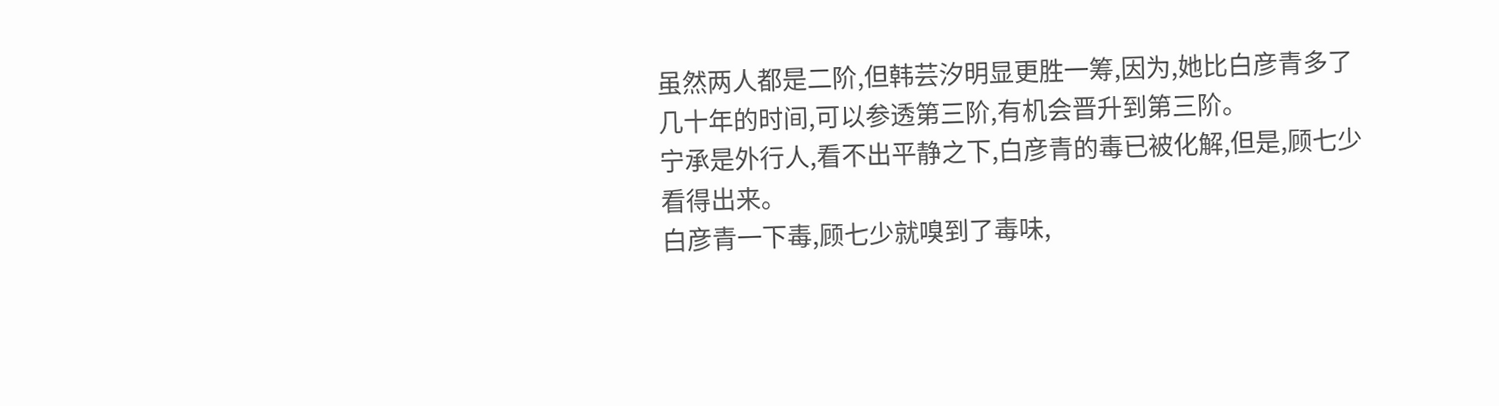虽然两人都是二阶,但韩芸汐明显更胜一筹,因为,她比白彦青多了几十年的时间,可以参透第三阶,有机会晋升到第三阶。
宁承是外行人,看不出平静之下,白彦青的毒已被化解,但是,顾七少看得出来。
白彦青一下毒,顾七少就嗅到了毒味,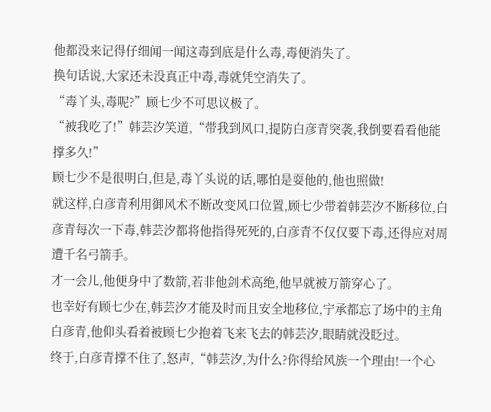他都没来记得仔细闻一闻这毒到底是什么毒,毒便消失了。
换句话说,大家还未没真正中毒,毒就凭空消失了。
“毒丫头,毒呢?”顾七少不可思议极了。
“被我吃了!”韩芸汐笑道,“带我到风口,提防白彦青突袭,我倒要看看他能撑多久!”
顾七少不是很明白,但是,毒丫头说的话,哪怕是耍他的,他也照做!
就这样,白彦青利用御风术不断改变风口位置,顾七少带着韩芸汐不断移位,白彦青每次一下毒,韩芸汐都将他指得死死的,白彦青不仅仅要下毒,还得应对周遭千名弓箭手。
才一会儿,他便身中了数箭,若非他剑术高绝,他早就被万箭穿心了。
也幸好有顾七少在,韩芸汐才能及时而且安全地移位,宁承都忘了场中的主角白彦青,他仰头看着被顾七少抱着飞来飞去的韩芸汐,眼睛就没眨过。
终于,白彦青撑不住了,怒声,“韩芸汐,为什么?你得给风族一个理由!一个心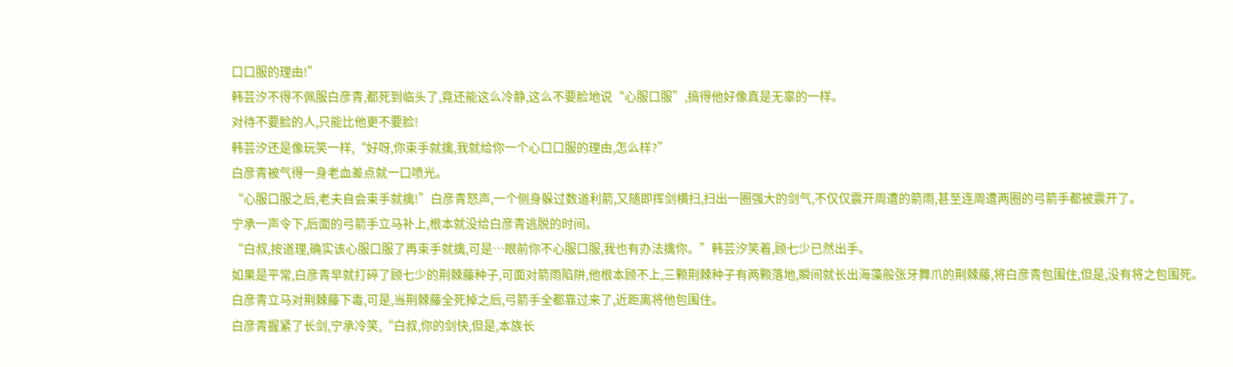口口服的理由!”
韩芸汐不得不佩服白彦青,都死到临头了,竟还能这么冷静,这么不要脸地说“心服口服”,搞得他好像真是无辜的一样。
对待不要脸的人,只能比他更不要脸!
韩芸汐还是像玩笑一样,“好呀,你束手就擒,我就给你一个心口口服的理由,怎么样?”
白彦青被气得一身老血差点就一口喷光。
“心服口服之后,老夫自会束手就擒!”白彦青怒声,一个侧身躲过数道利箭,又随即挥剑横扫,扫出一圈强大的剑气,不仅仅震开周遭的箭雨,甚至连周遭两圈的弓箭手都被震开了。
宁承一声令下,后面的弓箭手立马补上,根本就没给白彦青逃脱的时间。
“白叔,按道理,确实该心服口服了再束手就擒,可是…眼前你不心服口服,我也有办法擒你。”韩芸汐笑着,顾七少已然出手。
如果是平常,白彦青早就打碎了顾七少的荆棘藤种子,可面对箭雨陷阱,他根本顾不上,三颗荆棘种子有两颗落地,瞬间就长出海藻般张牙舞爪的荆棘藤,将白彦青包围住,但是,没有将之包围死。
白彦青立马对荆棘藤下毒,可是,当荆棘藤全死掉之后,弓箭手全都靠过来了,近距离将他包围住。
白彦青握紧了长剑,宁承冷笑,“白叔,你的剑快,但是,本族长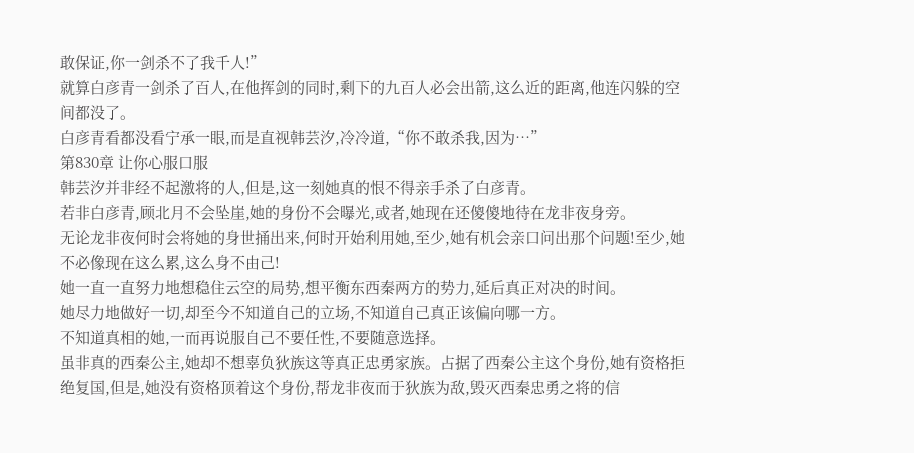敢保证,你一剑杀不了我千人!”
就算白彦青一剑杀了百人,在他挥剑的同时,剩下的九百人必会出箭,这么近的距离,他连闪躲的空间都没了。
白彦青看都没看宁承一眼,而是直视韩芸汐,冷冷道,“你不敢杀我,因为…”
第830章 让你心服口服
韩芸汐并非经不起激将的人,但是,这一刻她真的恨不得亲手杀了白彦青。
若非白彦青,顾北月不会坠崖,她的身份不会曝光,或者,她现在还傻傻地待在龙非夜身旁。
无论龙非夜何时会将她的身世捅出来,何时开始利用她,至少,她有机会亲口问出那个问题!至少,她不必像现在这么累,这么身不由己!
她一直一直努力地想稳住云空的局势,想平衡东西秦两方的势力,延后真正对决的时间。
她尽力地做好一切,却至今不知道自己的立场,不知道自己真正该偏向哪一方。
不知道真相的她,一而再说服自己不要任性,不要随意选择。
虽非真的西秦公主,她却不想辜负狄族这等真正忠勇家族。占据了西秦公主这个身份,她有资格拒绝复国,但是,她没有资格顶着这个身份,帮龙非夜而于狄族为敌,毁灭西秦忠勇之将的信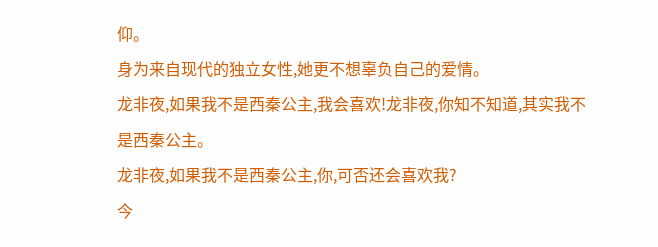仰。
身为来自现代的独立女性,她更不想辜负自己的爱情。
龙非夜,如果我不是西秦公主,我会喜欢!龙非夜,你知不知道,其实我不是西秦公主。
龙非夜,如果我不是西秦公主,你,可否还会喜欢我?
今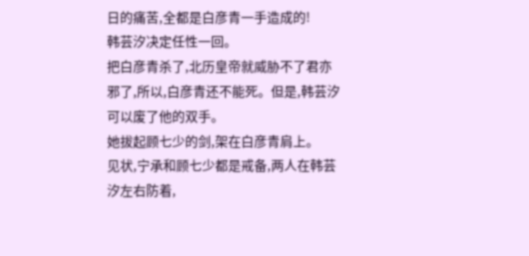日的痛苦,全都是白彦青一手造成的!
韩芸汐决定任性一回。
把白彦青杀了,北历皇帝就威胁不了君亦邪了,所以,白彦青还不能死。但是,韩芸汐可以废了他的双手。
她拔起顾七少的剑,架在白彦青肩上。
见状,宁承和顾七少都是戒备,两人在韩芸汐左右防着,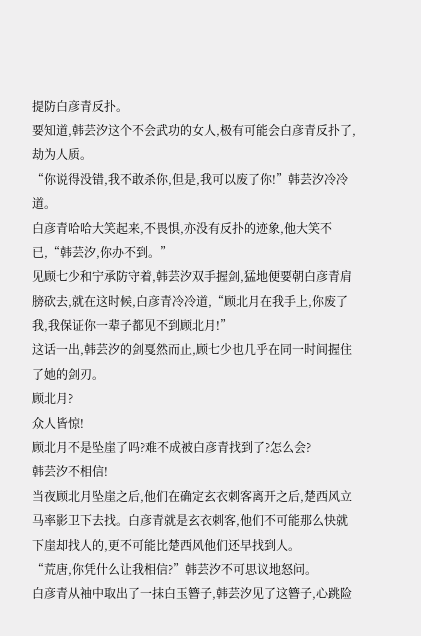提防白彦青反扑。
要知道,韩芸汐这个不会武功的女人,极有可能会白彦青反扑了,劫为人质。
“你说得没错,我不敢杀你,但是,我可以废了你!”韩芸汐冷冷道。
白彦青哈哈大笑起来,不畏惧,亦没有反扑的迹象,他大笑不已,“韩芸汐,你办不到。”
见顾七少和宁承防守着,韩芸汐双手握剑,猛地便要朝白彦青肩膀砍去,就在这时候,白彦青冷冷道,“顾北月在我手上,你废了我,我保证你一辈子都见不到顾北月!”
这话一出,韩芸汐的剑戛然而止,顾七少也几乎在同一时间握住了她的剑刃。
顾北月?
众人皆惊!
顾北月不是坠崖了吗?难不成被白彦青找到了?怎么会?
韩芸汐不相信!
当夜顾北月坠崖之后,他们在确定玄衣刺客离开之后,楚西风立马率影卫下去找。白彦青就是玄衣刺客,他们不可能那么快就下崖却找人的,更不可能比楚西风他们还早找到人。
“荒唐,你凭什么让我相信?”韩芸汐不可思议地怒问。
白彦青从袖中取出了一抹白玉簪子,韩芸汐见了这簪子,心跳险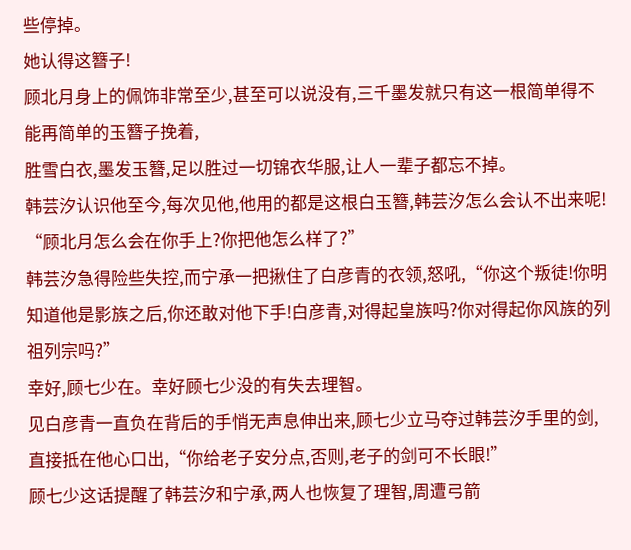些停掉。
她认得这簪子!
顾北月身上的佩饰非常至少,甚至可以说没有,三千墨发就只有这一根简单得不能再简单的玉簪子挽着,
胜雪白衣,墨发玉簪,足以胜过一切锦衣华服,让人一辈子都忘不掉。
韩芸汐认识他至今,每次见他,他用的都是这根白玉簪,韩芸汐怎么会认不出来呢!
“顾北月怎么会在你手上?你把他怎么样了?”
韩芸汐急得险些失控,而宁承一把揪住了白彦青的衣领,怒吼,“你这个叛徒!你明知道他是影族之后,你还敢对他下手!白彦青,对得起皇族吗?你对得起你风族的列祖列宗吗?”
幸好,顾七少在。幸好顾七少没的有失去理智。
见白彦青一直负在背后的手悄无声息伸出来,顾七少立马夺过韩芸汐手里的剑,直接抵在他心口出,“你给老子安分点,否则,老子的剑可不长眼!”
顾七少这话提醒了韩芸汐和宁承,两人也恢复了理智,周遭弓箭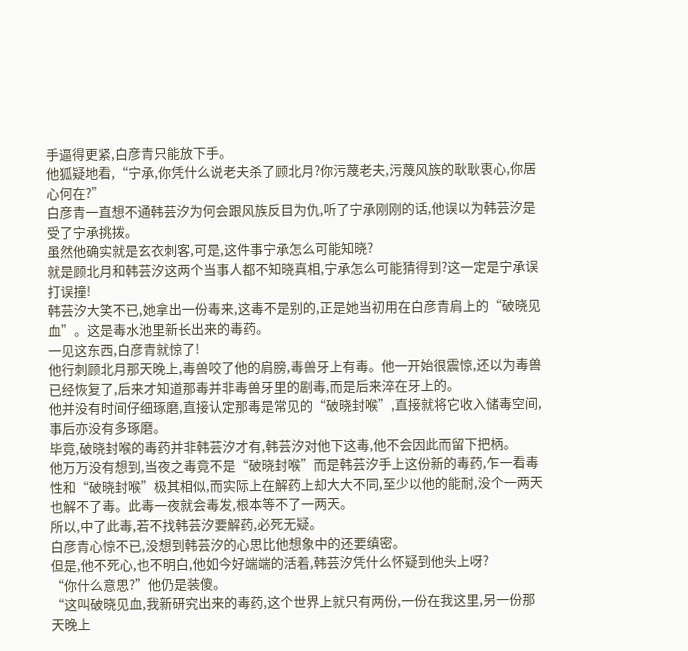手逼得更紧,白彦青只能放下手。
他狐疑地看,“宁承,你凭什么说老夫杀了顾北月?你污蔑老夫,污蔑风族的耿耿衷心,你居心何在?”
白彦青一直想不通韩芸汐为何会跟风族反目为仇,听了宁承刚刚的话,他误以为韩芸汐是受了宁承挑拨。
虽然他确实就是玄衣刺客,可是,这件事宁承怎么可能知晓?
就是顾北月和韩芸汐这两个当事人都不知晓真相,宁承怎么可能猜得到?这一定是宁承误打误撞!
韩芸汐大笑不已,她拿出一份毒来,这毒不是别的,正是她当初用在白彦青肩上的“破晓见血”。这是毒水池里新长出来的毒药。
一见这东西,白彦青就惊了!
他行刺顾北月那天晚上,毒兽咬了他的肩膀,毒兽牙上有毒。他一开始很震惊,还以为毒兽已经恢复了,后来才知道那毒并非毒兽牙里的剧毒,而是后来淬在牙上的。
他并没有时间仔细琢磨,直接认定那毒是常见的“破晓封喉”,直接就将它收入储毒空间,事后亦没有多琢磨。
毕竟,破晓封喉的毒药并非韩芸汐才有,韩芸汐对他下这毒,他不会因此而留下把柄。
他万万没有想到,当夜之毒竟不是“破晓封喉”而是韩芸汐手上这份新的毒药,乍一看毒性和“破晓封喉”极其相似,而实际上在解药上却大大不同,至少以他的能耐,没个一两天也解不了毒。此毒一夜就会毒发,根本等不了一两天。
所以,中了此毒,若不找韩芸汐要解药,必死无疑。
白彦青心惊不已,没想到韩芸汐的心思比他想象中的还要缜密。
但是,他不死心,也不明白,他如今好端端的活着,韩芸汐凭什么怀疑到他头上呀?
“你什么意思?”他仍是装傻。
“这叫破晓见血,我新研究出来的毒药,这个世界上就只有两份,一份在我这里,另一份那天晚上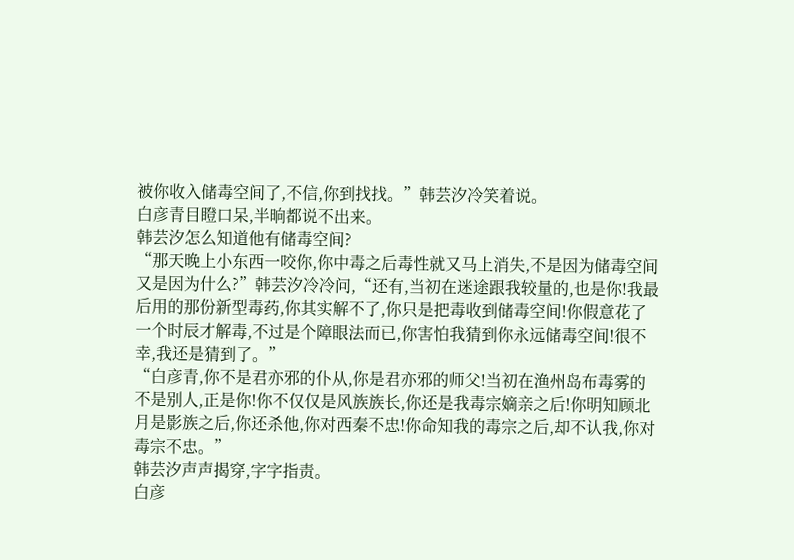被你收入储毒空间了,不信,你到找找。”韩芸汐冷笑着说。
白彦青目瞪口呆,半晌都说不出来。
韩芸汐怎么知道他有储毒空间?
“那天晚上小东西一咬你,你中毒之后毒性就又马上消失,不是因为储毒空间又是因为什么?”韩芸汐冷冷问,“还有,当初在迷途跟我较量的,也是你!我最后用的那份新型毒药,你其实解不了,你只是把毒收到储毒空间!你假意花了一个时辰才解毒,不过是个障眼法而已,你害怕我猜到你永远储毒空间!很不幸,我还是猜到了。”
“白彦青,你不是君亦邪的仆从,你是君亦邪的师父!当初在渔州岛布毒雾的不是别人,正是你!你不仅仅是风族族长,你还是我毒宗嫡亲之后!你明知顾北月是影族之后,你还杀他,你对西秦不忠!你命知我的毒宗之后,却不认我,你对毒宗不忠。”
韩芸汐声声揭穿,字字指责。
白彦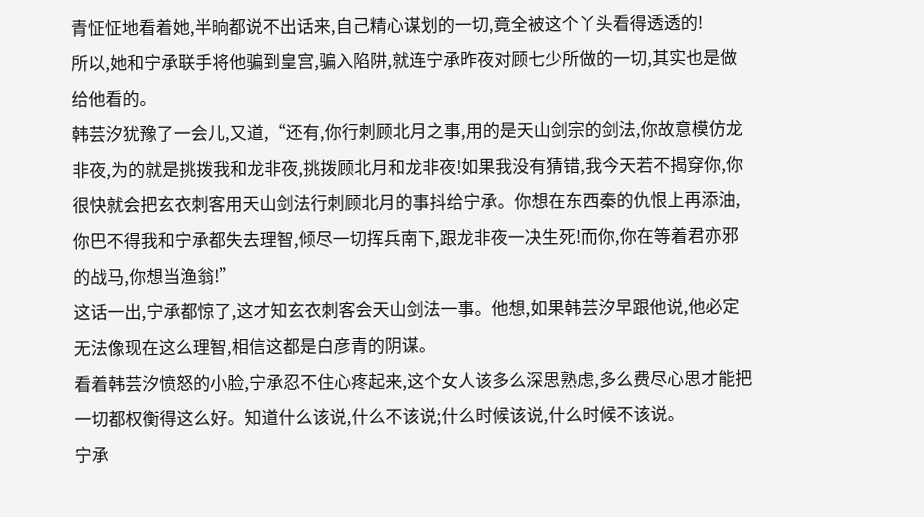青怔怔地看着她,半晌都说不出话来,自己精心谋划的一切,竟全被这个丫头看得透透的!
所以,她和宁承联手将他骗到皇宫,骗入陷阱,就连宁承昨夜对顾七少所做的一切,其实也是做给他看的。
韩芸汐犹豫了一会儿,又道,“还有,你行刺顾北月之事,用的是天山剑宗的剑法,你故意模仿龙非夜,为的就是挑拨我和龙非夜,挑拨顾北月和龙非夜!如果我没有猜错,我今天若不揭穿你,你很快就会把玄衣刺客用天山剑法行刺顾北月的事抖给宁承。你想在东西秦的仇恨上再添油,你巴不得我和宁承都失去理智,倾尽一切挥兵南下,跟龙非夜一决生死!而你,你在等着君亦邪的战马,你想当渔翁!”
这话一出,宁承都惊了,这才知玄衣刺客会天山剑法一事。他想,如果韩芸汐早跟他说,他必定无法像现在这么理智,相信这都是白彦青的阴谋。
看着韩芸汐愤怒的小脸,宁承忍不住心疼起来,这个女人该多么深思熟虑,多么费尽心思才能把一切都权衡得这么好。知道什么该说,什么不该说;什么时候该说,什么时候不该说。
宁承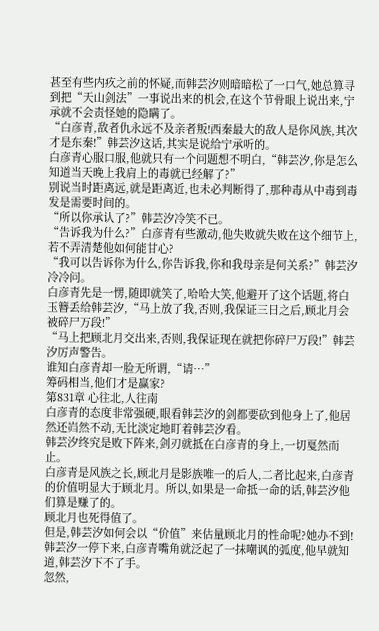甚至有些内疚之前的怀疑,而韩芸汐则暗暗松了一口气,她总算寻到把“天山剑法”一事说出来的机会,在这个节骨眼上说出来,宁承就不会责怪她的隐瞒了。
“白彦青,敌者仇永远不及亲者叛!西秦最大的敌人是你风族,其次才是东秦!”韩芸汐这话,其实是说给宁承听的。
白彦青心服口服,他就只有一个问题想不明白,“韩芸汐,你是怎么知道当天晚上我肩上的毒就已经解了?”
别说当时距离远,就是距离近,也未必判断得了,那种毒从中毒到毒发是需要时间的。
“所以你承认了?”韩芸汐冷笑不已。
“告诉我为什么?”白彦青有些激动,他失败就失败在这个细节上,若不弄清楚他如何能甘心?
“我可以告诉你为什么,你告诉我,你和我母亲是何关系?”韩芸汐冷冷问。
白彦青先是一愣,随即就笑了,哈哈大笑,他避开了这个话题,将白玉簪丢给韩芸汐,“马上放了我,否则,我保证三日之后,顾北月会被碎尸万段!”
“马上把顾北月交出来,否则,我保证现在就把你碎尸万段!”韩芸汐厉声警告。
谁知白彦青却一脸无所谓,“请…”
筹码相当,他们才是赢家?
第831章 心往北,人往南
白彦青的态度非常强硬,眼看韩芸汐的剑都要砍到他身上了,他居然还岿然不动,无比淡定地盯着韩芸汐看。
韩芸汐终究是败下阵来,剑刃就抵在白彦青的身上,一切戛然而止。
白彦青是风族之长,顾北月是影族唯一的后人,二者比起来,白彦青的价值明显大于顾北月。所以,如果是一命抵一命的话,韩芸汐他们算是赚了的。
顾北月也死得值了。
但是,韩芸汐如何会以“价值”来估量顾北月的性命呢?她办不到!
韩芸汐一停下来,白彦青嘴角就泛起了一抹嘲讽的弧度,他早就知道,韩芸汐下不了手。
忽然,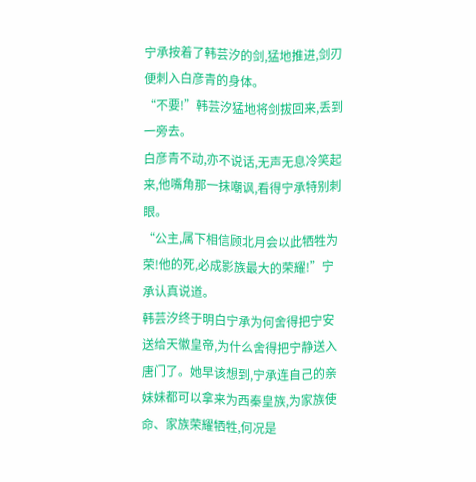宁承按着了韩芸汐的剑,猛地推进,剑刃便刺入白彦青的身体。
“不要!”韩芸汐猛地将剑拔回来,丢到一旁去。
白彦青不动,亦不说话,无声无息冷笑起来,他嘴角那一抹嘲讽,看得宁承特别刺眼。
“公主,属下相信顾北月会以此牺牲为荣!他的死,必成影族最大的荣耀!”宁承认真说道。
韩芸汐终于明白宁承为何舍得把宁安送给天徽皇帝,为什么舍得把宁静送入唐门了。她早该想到,宁承连自己的亲妹妹都可以拿来为西秦皇族,为家族使命、家族荣耀牺牲,何况是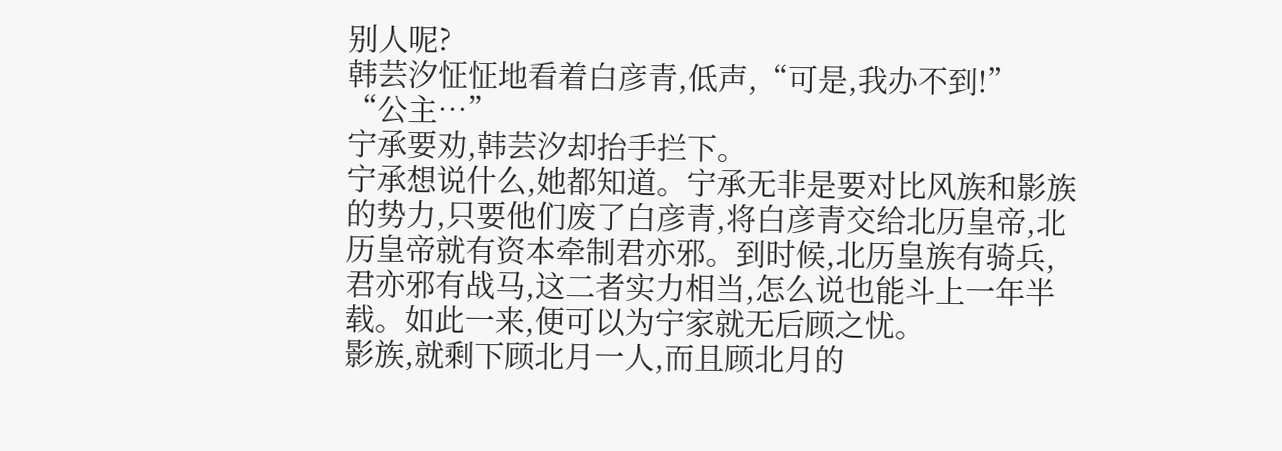别人呢?
韩芸汐怔怔地看着白彦青,低声,“可是,我办不到!”
“公主…”
宁承要劝,韩芸汐却抬手拦下。
宁承想说什么,她都知道。宁承无非是要对比风族和影族的势力,只要他们废了白彦青,将白彦青交给北历皇帝,北历皇帝就有资本牵制君亦邪。到时候,北历皇族有骑兵,君亦邪有战马,这二者实力相当,怎么说也能斗上一年半载。如此一来,便可以为宁家就无后顾之忧。
影族,就剩下顾北月一人,而且顾北月的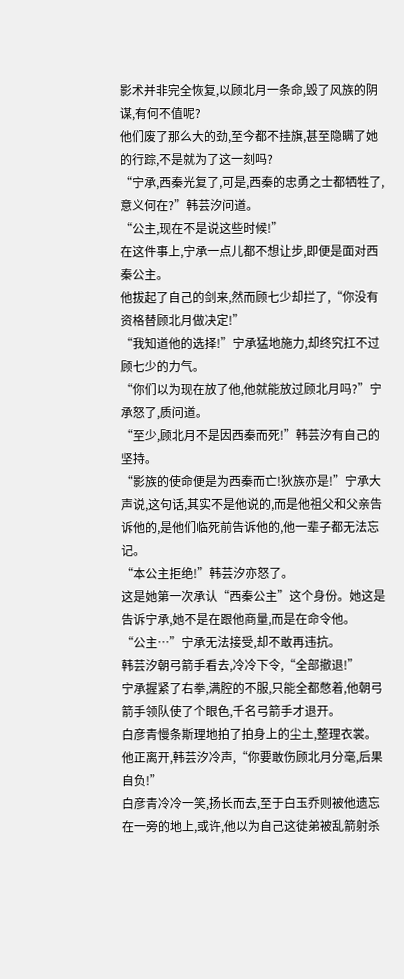影术并非完全恢复,以顾北月一条命,毁了风族的阴谋,有何不值呢?
他们废了那么大的劲,至今都不挂旗,甚至隐瞒了她的行踪,不是就为了这一刻吗?
“宁承,西秦光复了,可是,西秦的忠勇之士都牺牲了,意义何在?”韩芸汐问道。
“公主,现在不是说这些时候!”
在这件事上,宁承一点儿都不想让步,即便是面对西秦公主。
他拔起了自己的剑来,然而顾七少却拦了,“你没有资格替顾北月做决定!”
“我知道他的选择!”宁承猛地施力,却终究扛不过顾七少的力气。
“你们以为现在放了他,他就能放过顾北月吗?”宁承怒了,质问道。
“至少,顾北月不是因西秦而死!”韩芸汐有自己的坚持。
“影族的使命便是为西秦而亡!狄族亦是!”宁承大声说,这句话,其实不是他说的,而是他祖父和父亲告诉他的,是他们临死前告诉他的,他一辈子都无法忘记。
“本公主拒绝!”韩芸汐亦怒了。
这是她第一次承认“西秦公主”这个身份。她这是告诉宁承,她不是在跟他商量,而是在命令他。
“公主…”宁承无法接受,却不敢再违抗。
韩芸汐朝弓箭手看去,冷冷下令,“全部撤退!”
宁承握紧了右拳,满腔的不服,只能全都憋着,他朝弓箭手领队使了个眼色,千名弓箭手才退开。
白彦青慢条斯理地拍了拍身上的尘土,整理衣裳。
他正离开,韩芸汐冷声,“你要敢伤顾北月分毫,后果自负!”
白彦青冷冷一笑,扬长而去,至于白玉乔则被他遗忘在一旁的地上,或许,他以为自己这徒弟被乱箭射杀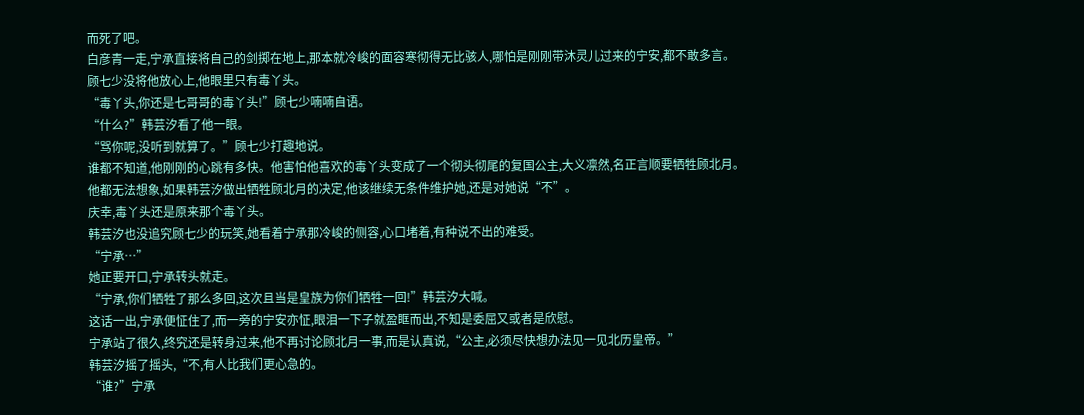而死了吧。
白彦青一走,宁承直接将自己的剑掷在地上,那本就冷峻的面容寒彻得无比骇人,哪怕是刚刚带沐灵儿过来的宁安,都不敢多言。
顾七少没将他放心上,他眼里只有毒丫头。
“毒丫头,你还是七哥哥的毒丫头!”顾七少喃喃自语。
“什么?”韩芸汐看了他一眼。
“骂你呢,没听到就算了。”顾七少打趣地说。
谁都不知道,他刚刚的心跳有多快。他害怕他喜欢的毒丫头变成了一个彻头彻尾的复国公主,大义凛然,名正言顺要牺牲顾北月。
他都无法想象,如果韩芸汐做出牺牲顾北月的决定,他该继续无条件维护她,还是对她说“不”。
庆幸,毒丫头还是原来那个毒丫头。
韩芸汐也没追究顾七少的玩笑,她看着宁承那冷峻的侧容,心口堵着,有种说不出的难受。
“宁承…”
她正要开口,宁承转头就走。
“宁承,你们牺牲了那么多回,这次且当是皇族为你们牺牲一回!”韩芸汐大喊。
这话一出,宁承便怔住了,而一旁的宁安亦怔,眼泪一下子就盈眶而出,不知是委屈又或者是欣慰。
宁承站了很久,终究还是转身过来,他不再讨论顾北月一事,而是认真说,“公主,必须尽快想办法见一见北历皇帝。”
韩芸汐摇了摇头,“不,有人比我们更心急的。
“谁?”宁承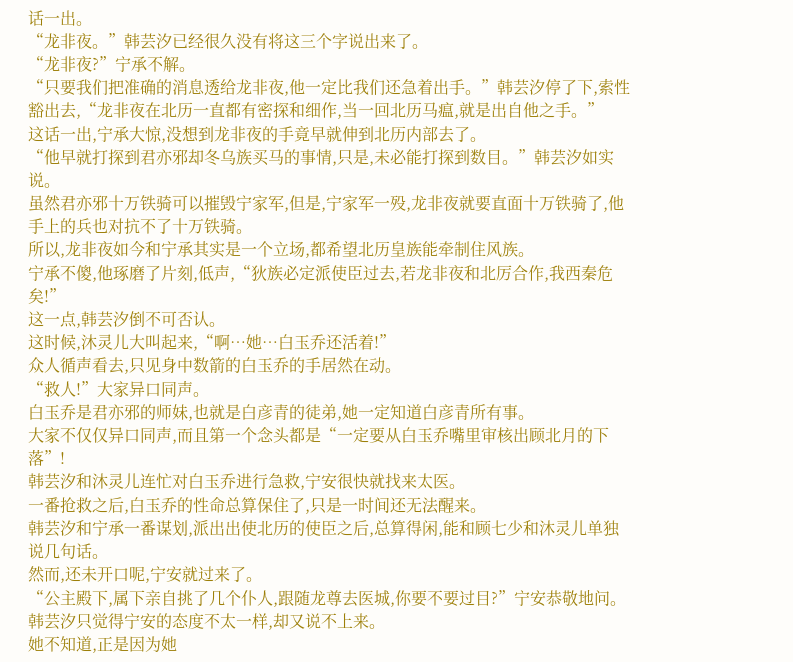话一出。
“龙非夜。”韩芸汐已经很久没有将这三个字说出来了。
“龙非夜?”宁承不解。
“只要我们把准确的消息透给龙非夜,他一定比我们还急着出手。”韩芸汐停了下,索性豁出去,“龙非夜在北历一直都有密探和细作,当一回北历马瘟,就是出自他之手。”
这话一出,宁承大惊,没想到龙非夜的手竟早就伸到北历内部去了。
“他早就打探到君亦邪却冬乌族买马的事情,只是,未必能打探到数目。”韩芸汐如实说。
虽然君亦邪十万铁骑可以摧毁宁家军,但是,宁家军一殁,龙非夜就要直面十万铁骑了,他手上的兵也对抗不了十万铁骑。
所以,龙非夜如今和宁承其实是一个立场,都希望北历皇族能牵制住风族。
宁承不傻,他琢磨了片刻,低声,“狄族必定派使臣过去,若龙非夜和北厉合作,我西秦危矣!”
这一点,韩芸汐倒不可否认。
这时候,沐灵儿大叫起来,“啊…她…白玉乔还活着!”
众人循声看去,只见身中数箭的白玉乔的手居然在动。
“救人!”大家异口同声。
白玉乔是君亦邪的师妹,也就是白彦青的徒弟,她一定知道白彦青所有事。
大家不仅仅异口同声,而且第一个念头都是“一定要从白玉乔嘴里审核出顾北月的下落”!
韩芸汐和沐灵儿连忙对白玉乔进行急救,宁安很快就找来太医。
一番抢救之后,白玉乔的性命总算保住了,只是一时间还无法醒来。
韩芸汐和宁承一番谋划,派出出使北历的使臣之后,总算得闲,能和顾七少和沐灵儿单独说几句话。
然而,还未开口呢,宁安就过来了。
“公主殿下,属下亲自挑了几个仆人,跟随龙尊去医城,你要不要过目?”宁安恭敬地问。
韩芸汐只觉得宁安的态度不太一样,却又说不上来。
她不知道,正是因为她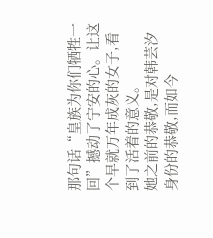那句话“皇族为你们牺牲一回”撼动了宁安的心。让这个早就万年成灰的女子,看到了活着的意义。
她之前的恭敬,是对韩芸汐身份的恭敬,而如今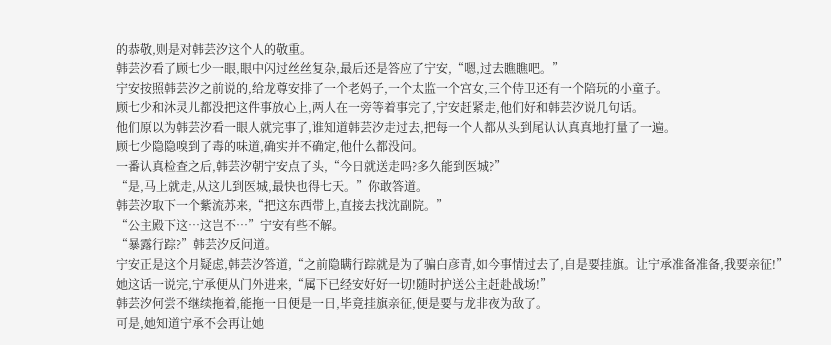的恭敬,则是对韩芸汐这个人的敬重。
韩芸汐看了顾七少一眼,眼中闪过丝丝复杂,最后还是答应了宁安,“嗯,过去瞧瞧吧。”
宁安按照韩芸汐之前说的,给龙尊安排了一个老妈子,一个太监一个宫女,三个侍卫还有一个陪玩的小童子。
顾七少和沐灵儿都没把这件事放心上,两人在一旁等着事完了,宁安赶紧走,他们好和韩芸汐说几句话。
他们原以为韩芸汐看一眼人就完事了,谁知道韩芸汐走过去,把每一个人都从头到尾认认真真地打量了一遍。
顾七少隐隐嗅到了毒的味道,确实并不确定,他什么都没问。
一番认真检查之后,韩芸汐朝宁安点了头,“今日就送走吗?多久能到医城?”
“是,马上就走,从这儿到医城,最快也得七天。”你敢答道。
韩芸汐取下一个紫流苏来,“把这东西带上,直接去找沈副院。”
“公主殿下这…这岂不…”宁安有些不解。
“暴露行踪?”韩芸汐反问道。
宁安正是这个月疑虑,韩芸汐答道,“之前隐瞒行踪就是为了骗白彦青,如今事情过去了,自是要挂旗。让宁承准备准备,我要亲征!”
她这话一说完,宁承便从门外进来,“属下已经安好好一切!随时护送公主赶赴战场!”
韩芸汐何尝不继续拖着,能拖一日便是一日,毕竟挂旗亲征,便是要与龙非夜为敌了。
可是,她知道宁承不会再让她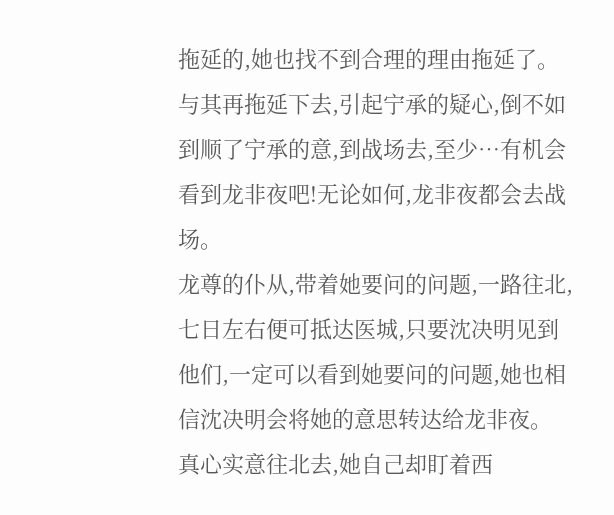拖延的,她也找不到合理的理由拖延了。与其再拖延下去,引起宁承的疑心,倒不如到顺了宁承的意,到战场去,至少…有机会看到龙非夜吧!无论如何,龙非夜都会去战场。
龙尊的仆从,带着她要问的问题,一路往北,七日左右便可抵达医城,只要沈决明见到他们,一定可以看到她要问的问题,她也相信沈决明会将她的意思转达给龙非夜。
真心实意往北去,她自己却盯着西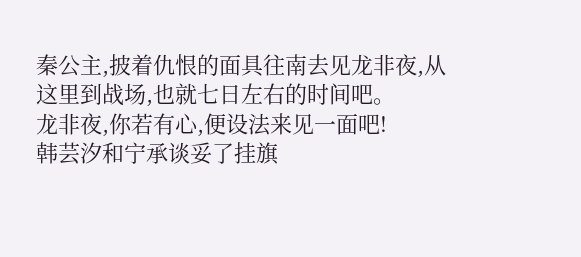秦公主,披着仇恨的面具往南去见龙非夜,从这里到战场,也就七日左右的时间吧。
龙非夜,你若有心,便设法来见一面吧!
韩芸汐和宁承谈妥了挂旗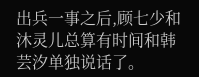出兵一事之后,顾七少和沐灵儿总算有时间和韩芸汐单独说话了。